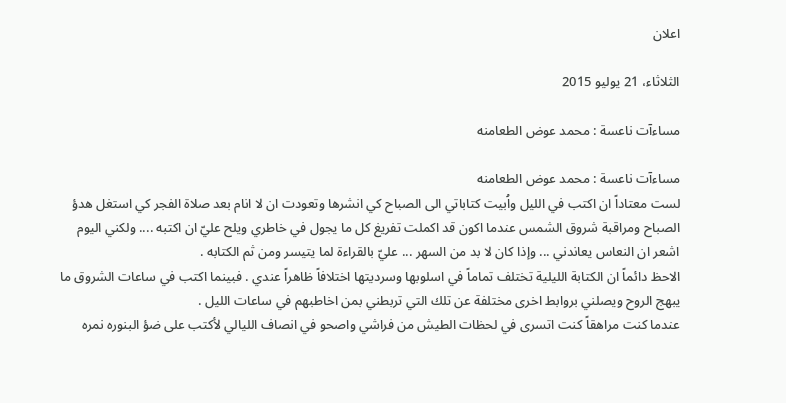اعلان

الثلاثاء، 21 يوليو 2015

مساءآت ناعسة : محمد عوض الطعامنه

مساءآت ناعسة : محمد عوض الطعامنه
لست معتاداً ان اكتب في الليل واُبيت كتاباتي الى الصباح كي انشرها وتعودت ان لا انام بعد صلاة الفجر كي استغل هدؤ الصباح ومراقبة شروق الشمس عندما اكون قد اكملت تفريغ كل ما يجول في خاطري ويلح عليّ ان اكتبه .... ولكني اليوم اشعر ان النعاس يعاندني ... وإذا كان لا بد من السهر ... عليّ بالقراءة لما يتيسر ومن ثم الكتابه .
الاحظ دائماً ان الكتابة الليلية تختلف تماماً في اسلوبها وسرديتها اختلافاً ظاهراً عندي . فبينما اكتب في ساعات الشروق ما يبهج الروح ويصلني بروابط اخرى مختلفة عن تلك التي تربطني بمن اخاطبهم في ساعات الليل .
عندما كنت مراهقاً كنت اتسرى في لحظات الطيش من فراشي واصحو في انصاف الليالي لأكتب على ضؤ البنوره نمره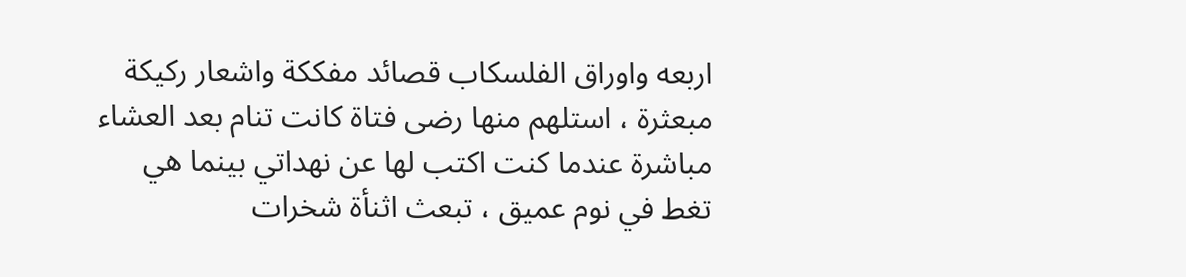اربعه واوراق الفلسكاب قصائد مفككة واشعار ركيكة مبعثرة ، استلهم منها رضى فتاة كانت تنام بعد العشاء مباشرة عندما كنت اكتب لها عن نهداتي بينما هي تغط في نوم عميق ، تبعث اثنأة شخرات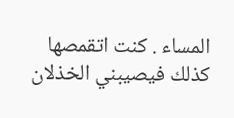المساء . كنت اتقمصها كذلك فيصيبني الخذلان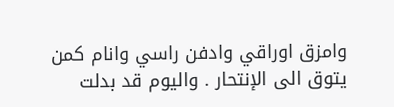وامزق اوراقي وادفن راسي وانام كمن يتوق الى الإنتحار . واليوم قد بدلت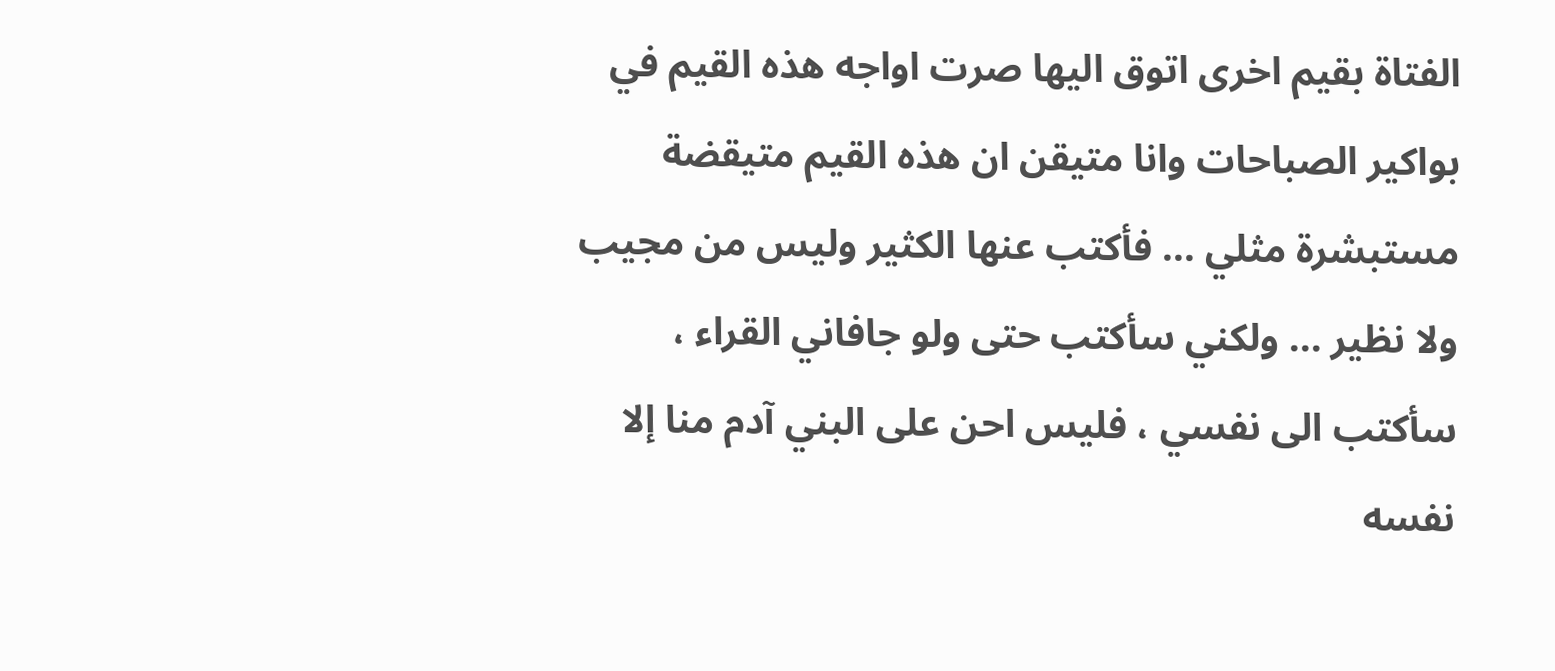الفتاة بقيم اخرى اتوق اليها صرت اواجه هذه القيم في بواكير الصباحات وانا متيقن ان هذه القيم متيقضة مستبشرة مثلي ... فأكتب عنها الكثير وليس من مجيب ولا نظير ... ولكني سأكتب حتى ولو جافاني القراء ، سأكتب الى نفسي ، فليس احن على البني آدم منا إلا نفسه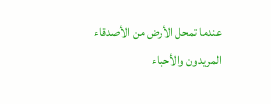عندما تمحل الأرض من الأصدقاء المريدون والأحباء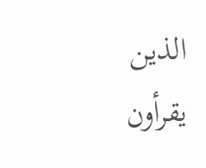الذين يقرأون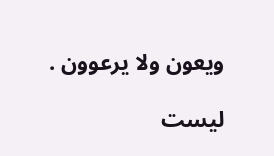ويعون ولا يرعوون .

ليست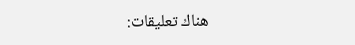هناك تعليقات: